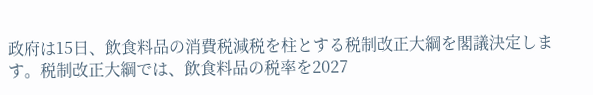政府は15日、飲食料品の消費税減税を柱とする税制改正大綱を閣議決定します。税制改正大綱では、飲食料品の税率を2027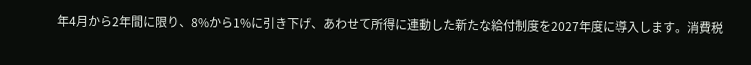年4月から2年間に限り、8%から1%に引き下げ、あわせて所得に連動した新たな給付制度を2027年度に導入します。消費税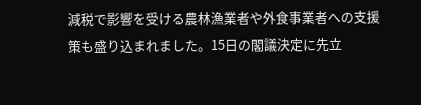減税で影響を受ける農林漁業者や外食事業者への支援策も盛り込まれました。15日の閣議決定に先立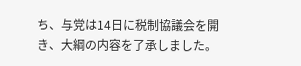ち、与党は14日に税制協議会を開き、大綱の内容を了承しました。